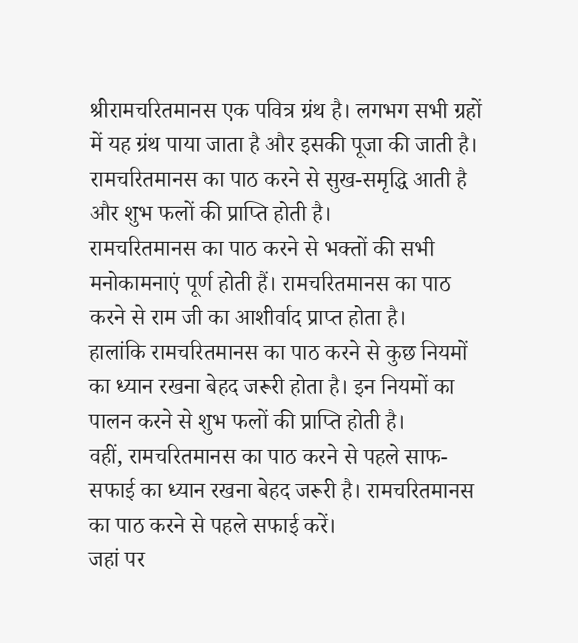श्रीरामचरितमानस एक पवित्र ग्रंथ है। लगभग सभी ग्रहों में यह ग्रंथ पाया जाता है और इसकी पूजा की जाती है। रामचरितमानस का पाठ करने से सुख-समृद्धि आती है और शुभ फलों की प्राप्ति होती है।
रामचरितमानस का पाठ करने से भक्तों की सभी मनोकामनाएं पूर्ण होती हैं। रामचरितमानस का पाठ करने से राम जी का आशीर्वाद प्राप्त होता है।
हालांकि रामचरितमानस का पाठ करने से कुछ नियमों का ध्यान रखना बेहद जरूरी होता है। इन नियमों का पालन करने से शुभ फलों की प्राप्ति होती है।
वहीं, रामचरितमानस का पाठ करने से पहले साफ-सफाई का ध्यान रखना बेहद जरूरी है। रामचरितमानस का पाठ करने से पहले सफाई करें।
जहां पर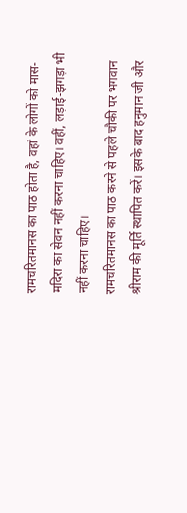रामचरितमानस का पाठ होता है, वहां के लोगों को मास-मदिरा का सेवन नहीं करना चाहिए। वहीं, लड़ाई-झगड़ा भी नहीं करना चाहिए।
रामचरितमानस का पाठ करने से पहले चौकी पर भगवान श्रीराम की मूर्ति स्थापित करें। इसके बाद हनुमान जी और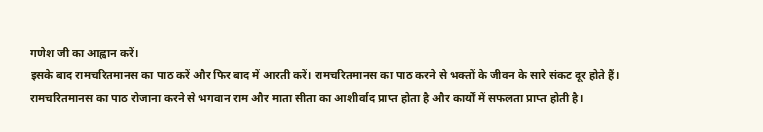गणेश जी का आह्वान करें।
इसके बाद रामचरितमानस का पाठ करें और फिर बाद में आरती करें। रामचरितमानस का पाठ करने से भक्तों के जीवन के सारे संकट दूर होते हैं।
रामचरितमानस का पाठ रोजाना करने से भगवान राम और माता सीता का आशीर्वाद प्राप्त होता है और कार्यों में सफलता प्राप्त होती है।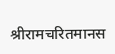श्रीरामचरितमानस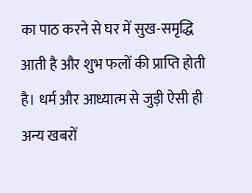का पाठ करने से घर में सुख-समृद्धि आती है और शुभ फलों की प्राप्ति होती है। धर्म और आध्यात्म से जुड़ी ऐसी ही अन्य खबरों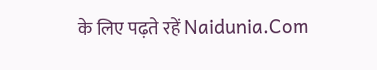के लिए पढ़ते रहें Naidunia.Com